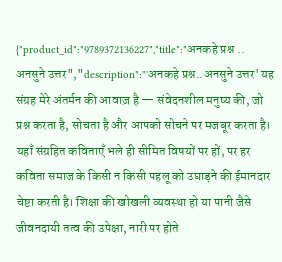{"product_id":"9789372136227","title":"अनकहे प्रश्न ..                    अनसुने उत्तर","description":"'अनकहे प्रश्न..अनसुने उत्तर' यह संग्रह मेरे अंतर्मन की आवाज़ है — संवेदनशील मनुष्य की, जो प्रश्न करता है, सोचता है और आपको सोचने पर मजबूर करता है। यहाँ संग्रहित कविताएँ भले ही सीमित विषयों पर हों, पर हर कविता समाज के किसी न किसी पहलू को उघाड़ने की ईमानदार चेष्टा करती है। शिक्षा की खोखली व्यवस्था हो या पानी जैसे जीवनदायी तत्व की उपेक्षा, नारी पर होते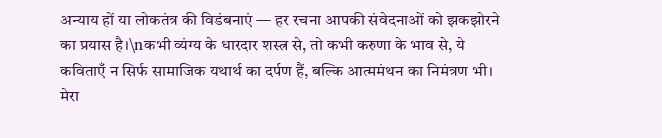अन्याय हों या लोकतंत्र की विडंबनाएं — हर रचना आपकी संवेदनाओं को झकझोरने का प्रयास है।\nकभी व्यंग्य के धारदार शस्त्र से, तो कभी करुणा के भाव से, ये कविताएँ न सिर्फ सामाजिक यथार्थ का दर्पण हैं, बल्कि आत्ममंथन का निमंत्रण भी। मेरा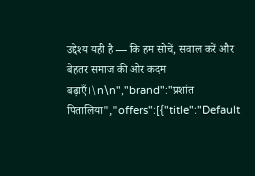उद्देश्य यही है — कि हम सोचें, सवाल करें और बेहतर समाज की ओर कदम बढ़ाएँ।\n\n","brand":"प्रशांत पितालिया","offers":[{"title":"Default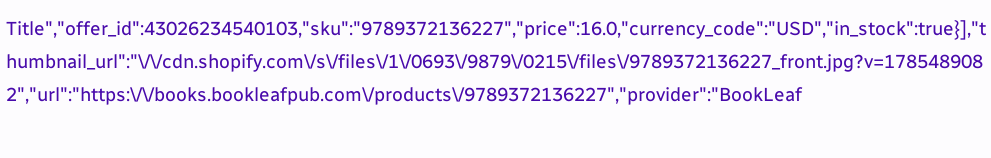Title","offer_id":43026234540103,"sku":"9789372136227","price":16.0,"currency_code":"USD","in_stock":true}],"thumbnail_url":"\/\/cdn.shopify.com\/s\/files\/1\/0693\/9879\/0215\/files\/9789372136227_front.jpg?v=1785489082","url":"https:\/\/books.bookleafpub.com\/products\/9789372136227","provider":"BookLeaf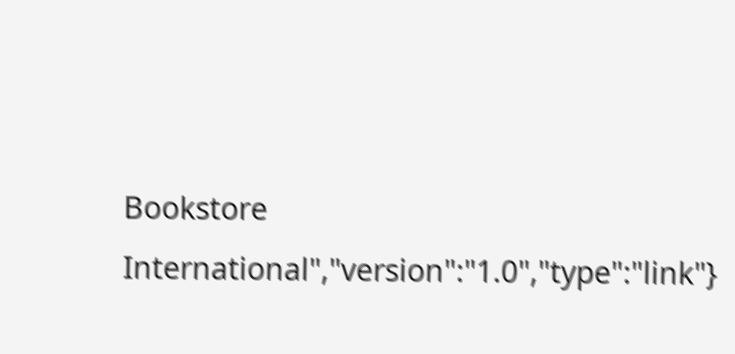Bookstore International","version":"1.0","type":"link"}